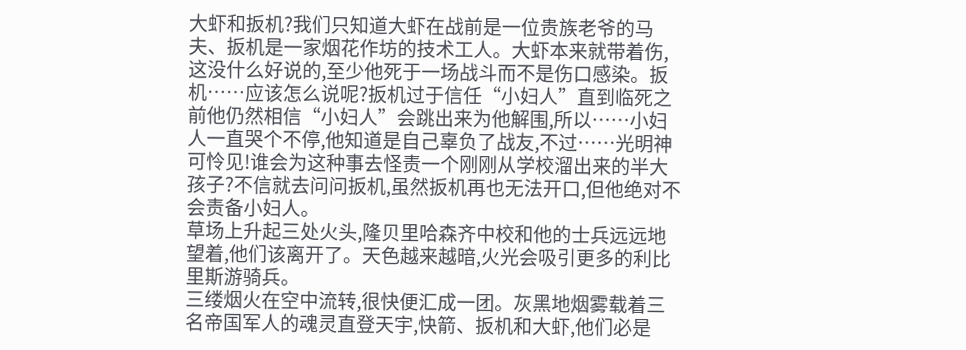大虾和扳机?我们只知道大虾在战前是一位贵族老爷的马夫、扳机是一家烟花作坊的技术工人。大虾本来就带着伤,这没什么好说的,至少他死于一场战斗而不是伤口感染。扳机……应该怎么说呢?扳机过于信任“小妇人”直到临死之前他仍然相信“小妇人”会跳出来为他解围,所以……小妇人一直哭个不停,他知道是自己辜负了战友,不过……光明神可怜见!谁会为这种事去怪责一个刚刚从学校溜出来的半大孩子?不信就去问问扳机,虽然扳机再也无法开口,但他绝对不会责备小妇人。
草场上升起三处火头,隆贝里哈森齐中校和他的士兵远远地望着,他们该离开了。天色越来越暗,火光会吸引更多的利比里斯游骑兵。
三缕烟火在空中流转,很快便汇成一团。灰黑地烟雾载着三名帝国军人的魂灵直登天宇,快箭、扳机和大虾,他们必是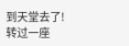到天堂去了!
转过一座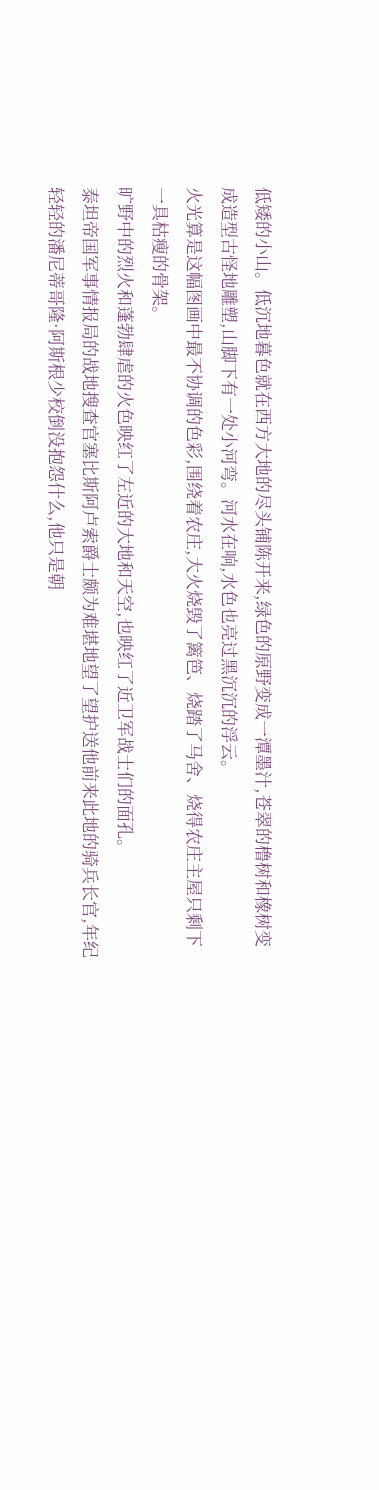低矮的小山。低沉地暮色就在西方大地的尽头铺陈开来,绿色的原野变成一潭墨汁,苍翠的橹树和橡树变成造型古怪地雕塑,山脚下有一处小河弯。河水在响,水色也亮过黑沉沉的浮云。
火光算是这幅图画中最不协调的色彩,围绕着农庄,大火烧毁了篱笆、烧踏了马舍、烧得农庄主屋只剩下一具枯瘦的骨架。
旷野中的烈火和蓬勃肆虐的火色映红了左近的大地和天空,也映红了近卫军战士们的面孔。
泰坦帝国军事情报局的战地搜查官塞比斯阿卢索爵士颇为难堪地望了望护送他前来此地的骑兵长官,年纪轻轻的潘尼蒂哥隆·阿斯根少校倒没抱怨什么,他只是朝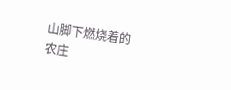山脚下燃烧着的农庄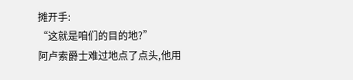摊开手:
“这就是咱们的目的地?”
阿卢索爵士难过地点了点头,他用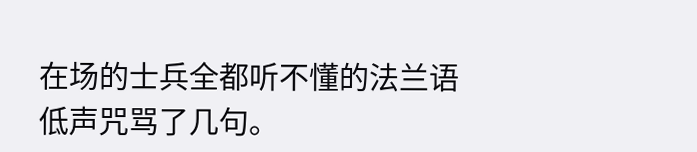在场的士兵全都听不懂的法兰语低声咒骂了几句。